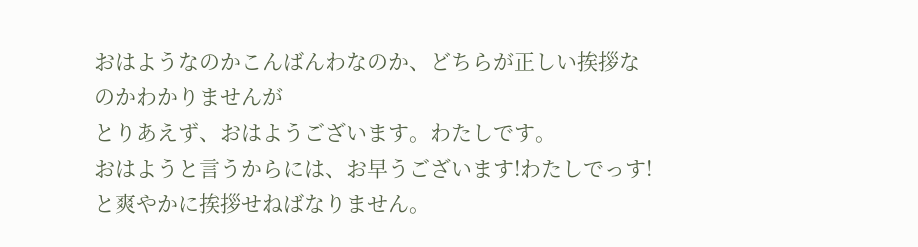おはようなのかこんばんわなのか、どちらが正しい挨拶なのかわかりませんが
とりあえず、おはようございます。わたしです。
おはようと言うからには、お早うございます!わたしでっす!
と爽やかに挨拶せねばなりません。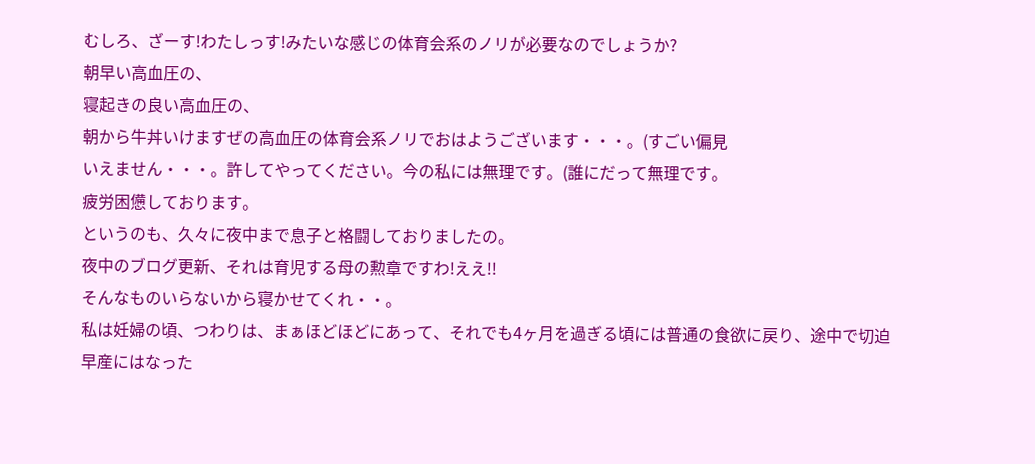むしろ、ざーす!わたしっす!みたいな感じの体育会系のノリが必要なのでしょうか?
朝早い高血圧の、
寝起きの良い高血圧の、
朝から牛丼いけますぜの高血圧の体育会系ノリでおはようございます・・・。(すごい偏見
いえません・・・。許してやってください。今の私には無理です。(誰にだって無理です。
疲労困憊しております。
というのも、久々に夜中まで息子と格闘しておりましたの。
夜中のブログ更新、それは育児する母の勲章ですわ!ええ!!
そんなものいらないから寝かせてくれ・・。
私は妊婦の頃、つわりは、まぁほどほどにあって、それでも4ヶ月を過ぎる頃には普通の食欲に戻り、途中で切迫早産にはなった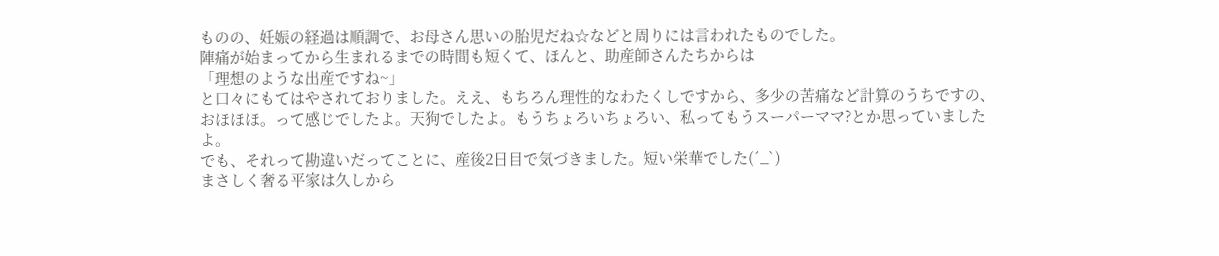ものの、妊娠の経過は順調で、お母さん思いの胎児だね☆などと周りには言われたものでした。
陣痛が始まってから生まれるまでの時間も短くて、ほんと、助産師さんたちからは
「理想のような出産ですね~」
と口々にもてはやされておりました。ええ、もちろん理性的なわたくしですから、多少の苦痛など計算のうちですの、おほほほ。って感じでしたよ。天狗でしたよ。もうちょろいちょろい、私ってもうスーパーママ?とか思っていましたよ。
でも、それって勘違いだってことに、産後2日目で気づきました。短い栄華でした(´_`)
まさしく奢る平家は久しから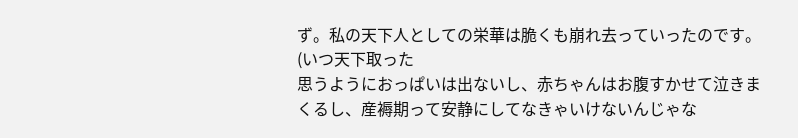ず。私の天下人としての栄華は脆くも崩れ去っていったのです。
(いつ天下取った
思うようにおっぱいは出ないし、赤ちゃんはお腹すかせて泣きまくるし、産褥期って安静にしてなきゃいけないんじゃな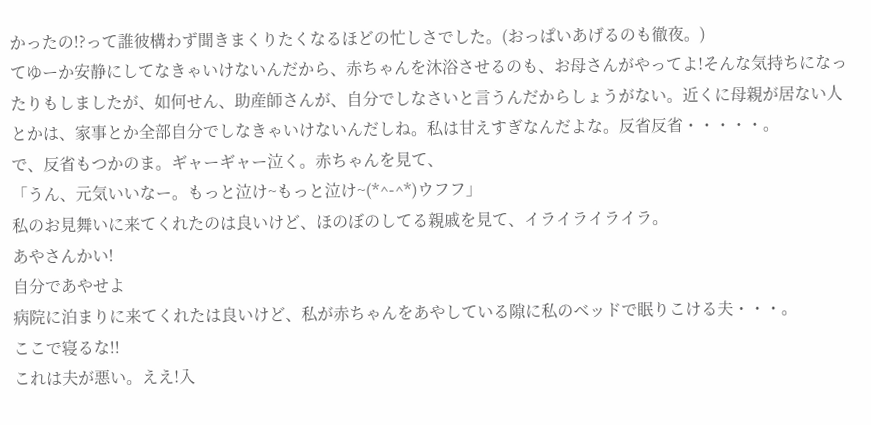かったの!?って誰彼構わず聞きまくりたくなるほどの忙しさでした。(おっぱいあげるのも徹夜。)
てゆーか安静にしてなきゃいけないんだから、赤ちゃんを沐浴させるのも、お母さんがやってよ!そんな気持ちになったりもしましたが、如何せん、助産師さんが、自分でしなさいと言うんだからしょうがない。近くに母親が居ない人とかは、家事とか全部自分でしなきゃいけないんだしね。私は甘えすぎなんだよな。反省反省・・・・・。
で、反省もつかのま。ギャーギャー泣く。赤ちゃんを見て、
「うん、元気いいなー。もっと泣け~もっと泣け~(*^-^*)ウフフ」
私のお見舞いに来てくれたのは良いけど、ほのぼのしてる親戚を見て、イライライライラ。
あやさんかい!
自分であやせよ
病院に泊まりに来てくれたは良いけど、私が赤ちゃんをあやしている隙に私のベッドで眠りこける夫・・・。
ここで寝るな!!
これは夫が悪い。ええ!入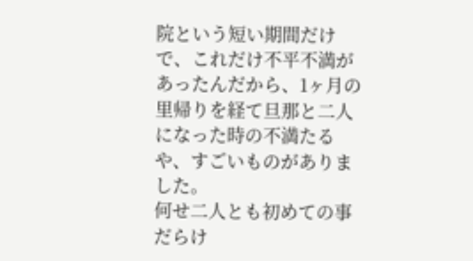院という短い期間だけで、これだけ不平不満があったんだから、1ヶ月の里帰りを経て旦那と二人になった時の不満たるや、すごいものがありました。
何せ二人とも初めての事だらけ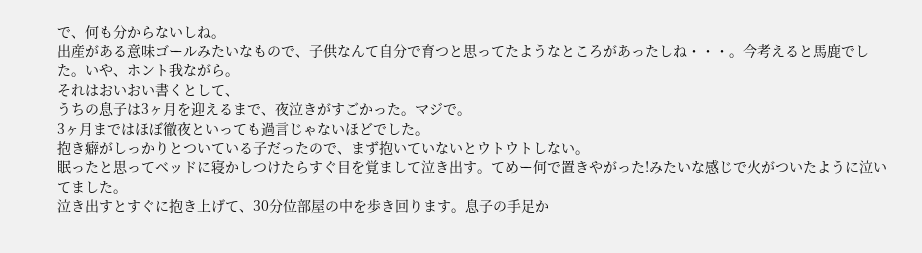で、何も分からないしね。
出産がある意味ゴールみたいなもので、子供なんて自分で育つと思ってたようなところがあったしね・・・。今考えると馬鹿でした。いや、ホント我ながら。
それはおいおい書くとして、
うちの息子は3ヶ月を迎えるまで、夜泣きがすごかった。マジで。
3ヶ月まではほぼ徹夜といっても過言じゃないほどでした。
抱き癖がしっかりとついている子だったので、まず抱いていないとウトウトしない。
眠ったと思ってベッドに寝かしつけたらすぐ目を覚まして泣き出す。てめー何で置きやがった!みたいな感じで火がついたように泣いてました。
泣き出すとすぐに抱き上げて、30分位部屋の中を歩き回ります。息子の手足か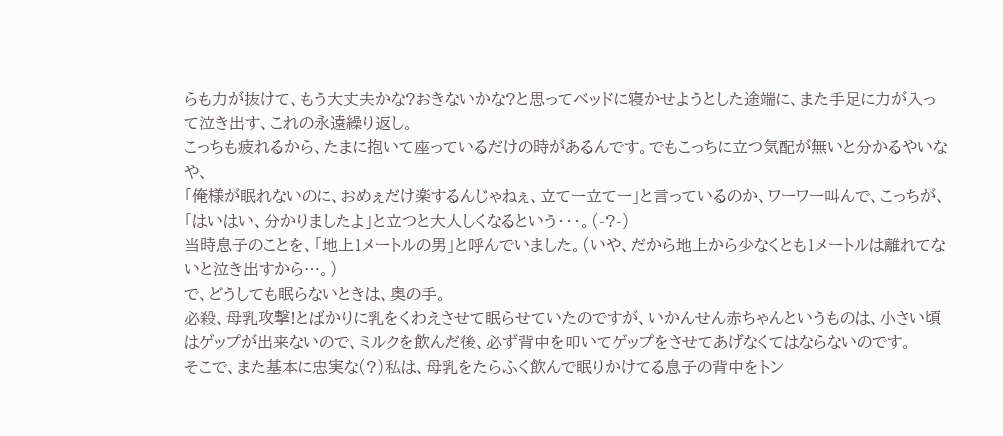らも力が抜けて、もう大丈夫かな?おきないかな?と思ってベッドに寝かせようとした途端に、また手足に力が入って泣き出す、これの永遠繰り返し。
こっちも疲れるから、たまに抱いて座っているだけの時があるんです。でもこっちに立つ気配が無いと分かるやいなや、
「俺様が眠れないのに、おめぇだけ楽するんじゃねぇ、立てー立てー」と言っているのか、ワーワー叫んで、こっちが、「はいはい、分かりましたよ」と立つと大人しくなるという・・・。(-?-)
当時息子のことを、「地上1メートルの男」と呼んでいました。(いや、だから地上から少なくとも1メートルは離れてないと泣き出すから…。)
で、どうしても眠らないときは、奥の手。
必殺、母乳攻撃!とばかりに乳をくわえさせて眠らせていたのですが、いかんせん赤ちゃんというものは、小さい頃はゲップが出来ないので、ミルクを飲んだ後、必ず背中を叩いてゲップをさせてあげなくてはならないのです。
そこで、また基本に忠実な(?)私は、母乳をたらふく飲んで眠りかけてる息子の背中をトン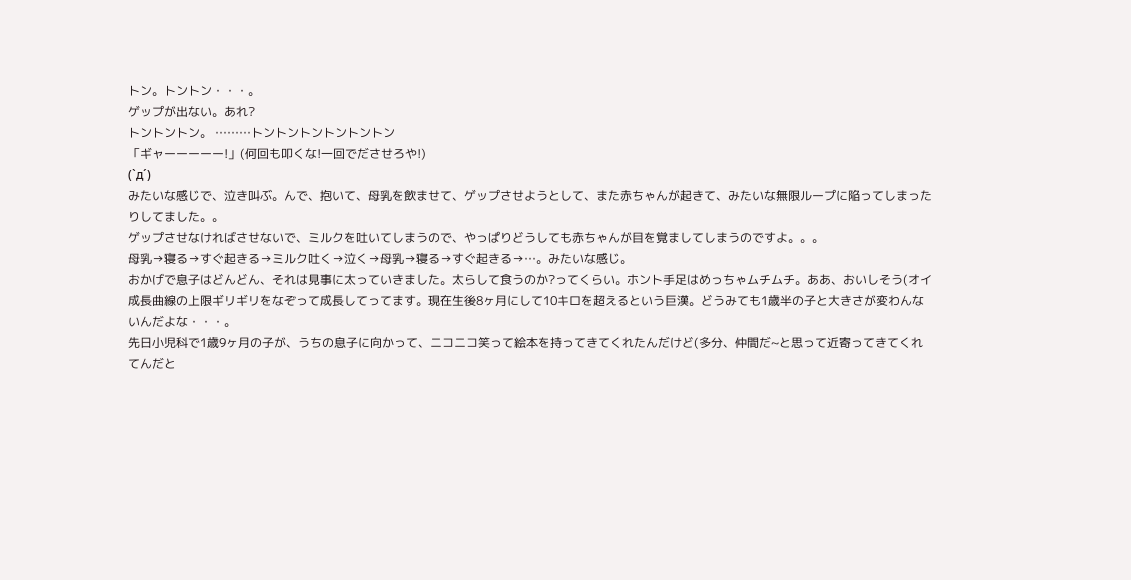トン。トントン・・・。
ゲップが出ない。あれ?
トントントン。 ………トントントントントントン
「ギャーーーーー!」(何回も叩くな!一回でださせろや!)
(`д´)
みたいな感じで、泣き叫ぶ。んで、抱いて、母乳を飲ませて、ゲップさせようとして、また赤ちゃんが起きて、みたいな無限ループに陥ってしまったりしてました。。
ゲップさせなければさせないで、ミルクを吐いてしまうので、やっぱりどうしても赤ちゃんが目を覚ましてしまうのですよ。。。
母乳→寝る→すぐ起きる→ミルク吐く→泣く→母乳→寝る→すぐ起きる→…。みたいな感じ。
おかげで息子はどんどん、それは見事に太っていきました。太らして食うのか?ってくらい。ホント手足はめっちゃムチムチ。ああ、おいしそう(オイ
成長曲線の上限ギリギリをなぞって成長してってます。現在生後8ヶ月にして10キロを超えるという巨漢。どうみても1歳半の子と大きさが変わんないんだよな・・・。
先日小児科で1歳9ヶ月の子が、うちの息子に向かって、ニコニコ笑って絵本を持ってきてくれたんだけど(多分、仲間だ~と思って近寄ってきてくれてんだと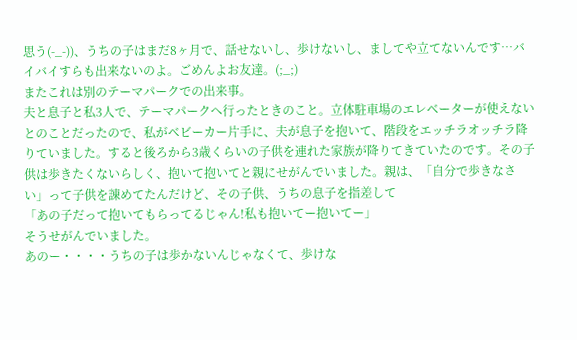思う(-_-))、うちの子はまだ8ヶ月で、話せないし、歩けないし、ましてや立てないんです…バイバイすらも出来ないのよ。ごめんよお友達。(;_;)
またこれは別のテーマパークでの出来事。
夫と息子と私3人で、テーマパークへ行ったときのこと。立体駐車場のエレベーターが使えないとのことだったので、私がベビーカー片手に、夫が息子を抱いて、階段をエッチラオッチラ降りていました。すると後ろから3歳くらいの子供を連れた家族が降りてきていたのです。その子供は歩きたくないらしく、抱いて抱いてと親にせがんでいました。親は、「自分で歩きなさい」って子供を諌めてたんだけど、その子供、うちの息子を指差して
「あの子だって抱いてもらってるじゃん!私も抱いてー抱いてー」
そうせがんでいました。
あのー・・・・うちの子は歩かないんじゃなくて、歩けな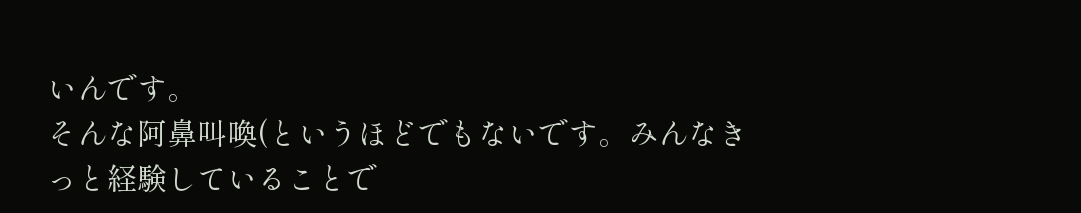いんです。
そんな阿鼻叫喚(というほどでもないです。みんなきっと経験していることで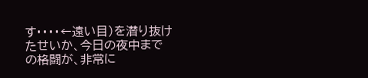す・・・・←遠い目)を潜り抜けたせいか、今日の夜中までの格闘が、非常に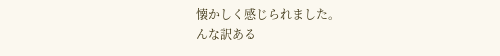懐かしく感じられました。
んな訳ある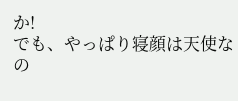か!
でも、やっぱり寝顔は天使なの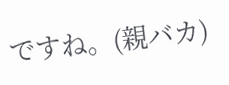ですね。(親バカ)